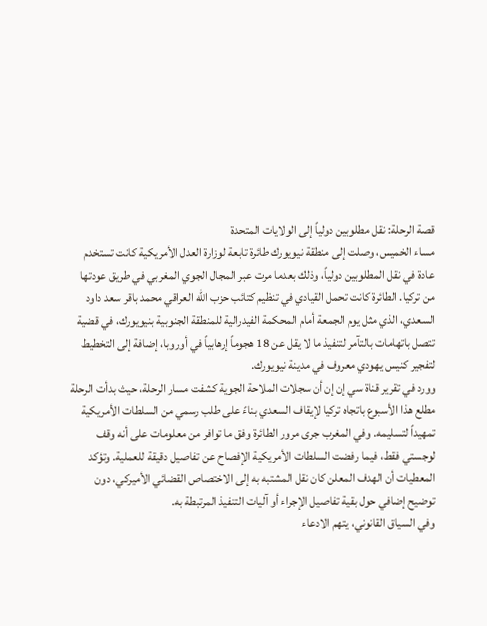قصة الرحلة: نقل مطلوبين دولياً إلى الولايات المتحدة
مساء الخميس، وصلت إلى منطقة نيويورك طائرة تابعة لوزارة العدل الأمريكية كانت تستخدم عادة في نقل المطلوبين دولياً، وذلك بعدما مرت عبر المجال الجوي المغربي في طريق عودتها من تركيا. الطائرة كانت تحمل القيادي في تنظيم كتائب حزب الله العراقي محمد باقر سعد داود السعدي، الذي مثل يوم الجمعة أمام المحكمة الفيدرالية للمنطقة الجنوبية بنيويورك، في قضية تتصل باتهامات بالتآمر لتنفيذ ما لا يقل عن 18 هجوماً إرهابياً في أوروبا، إضافة إلى التخطيط لتفجير كنيس يهودي معروف في مدينة نيويورك.
وورد في تقرير قناة سي إن إن أن سجلات الملاحة الجوية كشفت مسار الرحلة، حيث بدأت الرحلة مطلع هذا الأسبوع باتجاه تركيا لإيقاف السعدي بناءً على طلب رسمي من السلطات الأمريكية تمهيداً لتسليمه. وفي المغرب جرى مرور الطائرة وفق ما توافر من معلومات على أنه وقف لوجستي فقط، فيما رفضت السلطات الأمريكية الإفصاح عن تفاصيل دقيقة للعملية. وتؤكد المعطيات أن الهدف المعلن كان نقل المشتبه به إلى الاختصاص القضائي الأميركي، دون توضيح إضافي حول بقية تفاصيل الإجراء أو آليات التنفيذ المرتبطة به.
وفي السياق القانوني، يتهم الادعاء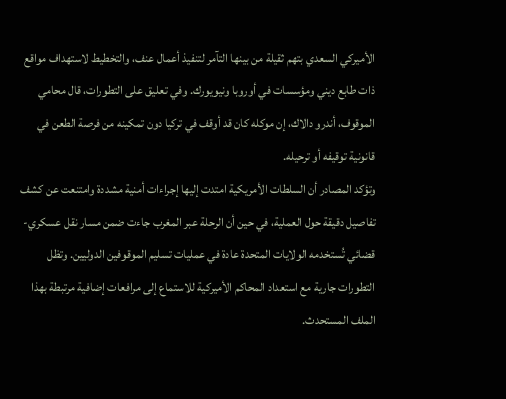الأميركي السعدي بتهم ثقيلة من بينها التآمر لتنفيذ أعمال عنف، والتخطيط لاستهداف مواقع ذات طابع ديني ومؤسسات في أوروبا ونيويورك. وفي تعليق على التطورات، قال محامي الموقوف، أندرو دالاك، إن موكله كان قد أوقف في تركيا دون تمكينه من فرصة الطعن في قانونية توقيفه أو ترحيله.
وتؤكد المصادر أن السلطات الأمريكية امتدت إليها إجراءات أمنية مشددة وامتنعت عن كشف تفاصيل دقيقة حول العملية، في حين أن الرحلة عبر المغرب جاءت ضمن مسار نقل عسكري-قضائي تُستخدمه الولايات المتحدة عادة في عمليات تسليم الموقوفين الدوليين. وتظل التطورات جارية مع استعداد المحاكم الأميركية للاستماع إلى مرافعات إضافية مرتبطة بهذا الملف المستحدث.